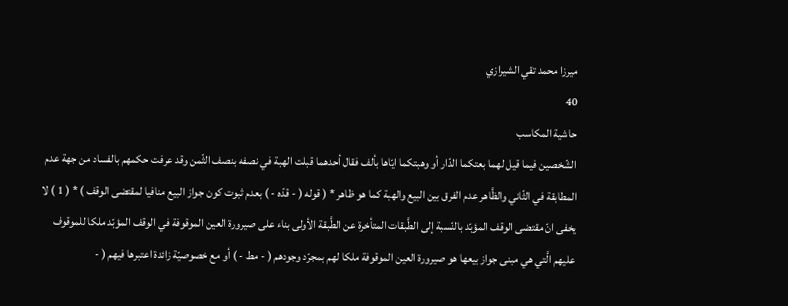ميرزا محمد تقي الشيرازي
40
حاشية المكاسب
الشّخصين فيما قيل لهما بعتكما الدّار أو وهبتكما ايّاها بألف فقال أحدهما قبلت الهبة في نصفه بنصف الثّمن وقد عرفت حكمهم بالفساد من جهة عدم المطابقة في الثّاني والظَّاهر عدم الفرق بين البيع والهبة كما هو ظاهر * ( قوله ( - قدّه - ) بعدم ثبوت كون جواز البيع منافيا لمقتضى الوقف ) * ( 1 ) لا يخفى انّ مقتضى الوقف المؤبّد بالنّسبة إلى الطَّبقات المتأخرة عن الطَّبقة الأولى بناء على صيرورة العين الموقوفة في الوقف المؤبّد ملكا للموقوف عليهم الَّتي هي مبنى جواز بيعها هو صيرورة العين الموقوفة ملكا لهم بمجرّد وجودهم ( - مط - ) أو مع خصوصيّة زائدة اعتبرها فيهم ( -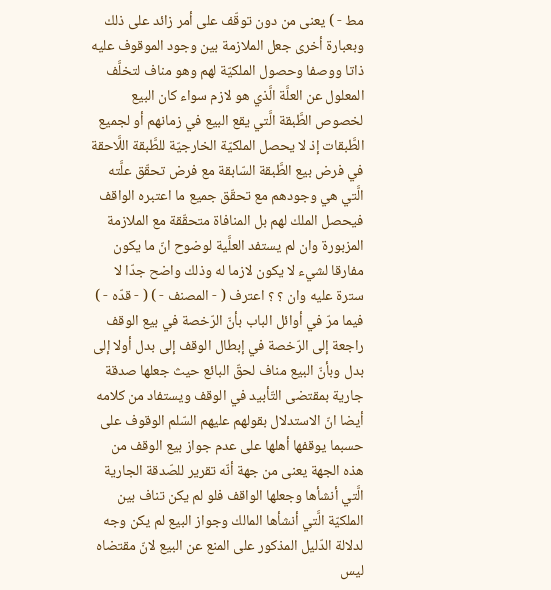مط - ) يعنى من دون توقّف على أمر زائد على ذلك وبعبارة أخرى جعل الملازمة بين وجود الموقوف عليه ذاتا ووصفا وحصول الملكيّة لهم وهو مناف لتخلَّف المعلول عن العلَّة الَّذي هو لازم سواء كان البيع لخصوص الطَّبقة الَّتي يقع البيع في زمانهم أو لجميع الطَّبقات إذ لا يحصل الملكيّة الخارجيّة للطَّبقة اللَّاحقة في فرض بيع الطَّبقة السّابقة مع فرض تحقّق علَّته الَّتي هي وجودهم مع تحقّق جميع ما اعتبره الواقف فيحصل الملك لهم بل المنافاة متحقّقة مع الملازمة المزبورة وان لم يستفد العلَّية لوضوح انّ ما يكون مفارقا لشيء لا يكون لازما له وذلك واضح جدّا لا سترة عليه وان ؟ ؟ اعترف ( - المصنف - ) ( - قدّه - ) فيما مرّ في أوائل الباب بأنّ الرّخصة في بيع الوقف راجعة إلى الرّخصة في إبطال الوقف إلى بدل أولا إلى بدل وبأنّ البيع مناف لحقّ البائع حيث جعلها صدقة جارية بمقتضى التّأبيد في الوقف ويستفاد من كلامه أيضا انّ الاستدلال بقولهم عليهم السّلم الوقوف على حسبما يوقفها أهلها على عدم جواز بيع الوقف من هذه الجهة يعنى من جهة أنّه تقرير للصّدقة الجارية الَّتي أنشأها وجعلها الواقف فلو لم يكن تناف بين الملكيّة الَّتي أنشأها المالك وجواز البيع لم يكن وجه لدلالة الدّليل المذكور على المنع عن البيع لانّ مقتضاه ليس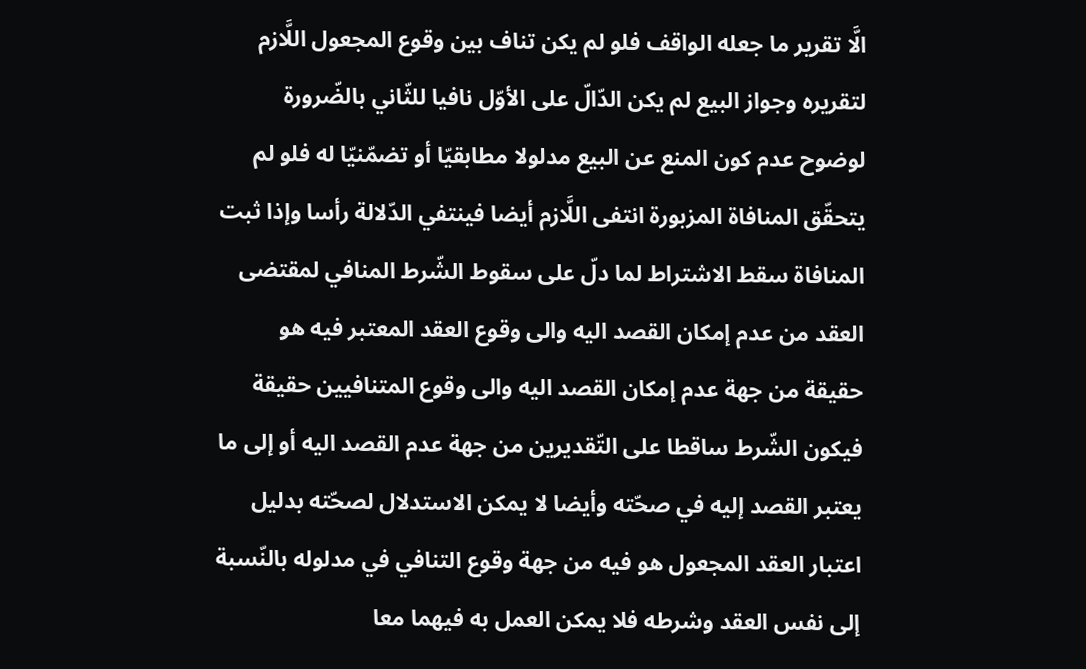الَّا تقرير ما جعله الواقف فلو لم يكن تناف بين وقوع المجعول اللَّازم لتقريره وجواز البيع لم يكن الدّالّ على الأوّل نافيا للثّاني بالضّرورة لوضوح عدم كون المنع عن البيع مدلولا مطابقيّا أو تضمّنيّا له فلو لم يتحقّق المنافاة المزبورة انتفى اللَّازم أيضا فينتفي الدّلالة رأسا وإذا ثبت المنافاة سقط الاشتراط لما دلّ على سقوط الشّرط المنافي لمقتضى العقد من عدم إمكان القصد اليه والى وقوع العقد المعتبر فيه هو حقيقة من جهة عدم إمكان القصد اليه والى وقوع المتنافيين حقيقة فيكون الشّرط ساقطا على التّقديرين من جهة عدم القصد اليه أو إلى ما يعتبر القصد إليه في صحّته وأيضا لا يمكن الاستدلال لصحّته بدليل اعتبار العقد المجعول هو فيه من جهة وقوع التنافي في مدلوله بالنّسبة إلى نفس العقد وشرطه فلا يمكن العمل به فيهما معا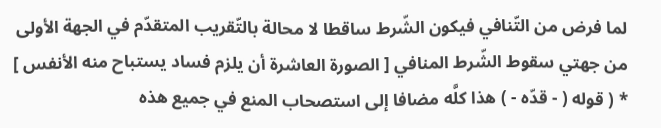لما فرض من التّنافي فيكون الشّرط ساقطا لا محالة بالتّقريب المتقدّم في الجهة الأولى من جهتي سقوط الشّرط المنافي [ الصورة العاشرة أن يلزم فساد يستباح منه الأنفس ] * ( قوله ( - قدّه - ) هذا كلَّه مضافا إلى استصحاب المنع في جميع هذه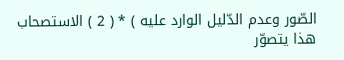الصّور وعدم الدّليل الوارد عليه ) * ( 2 ) الاستصحاب هذا يتصوّر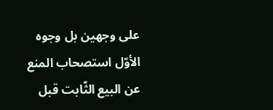على وجهين بل وجوه الأوّل استصحاب المنع عن البيع الثّابت قبل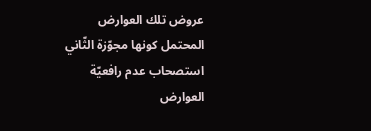عروض تلك العوارض المحتمل كونها مجوّزة الثّاني استصحاب عدم رافعيّة العوارض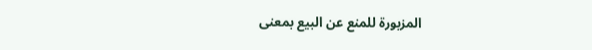المزبورة للمنع عن البيع بمعنى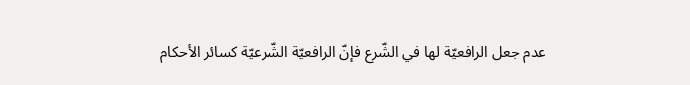عدم جعل الرافعيّة لها في الشّرع فإنّ الرافعيّة الشّرعيّة كسائر الأحكام